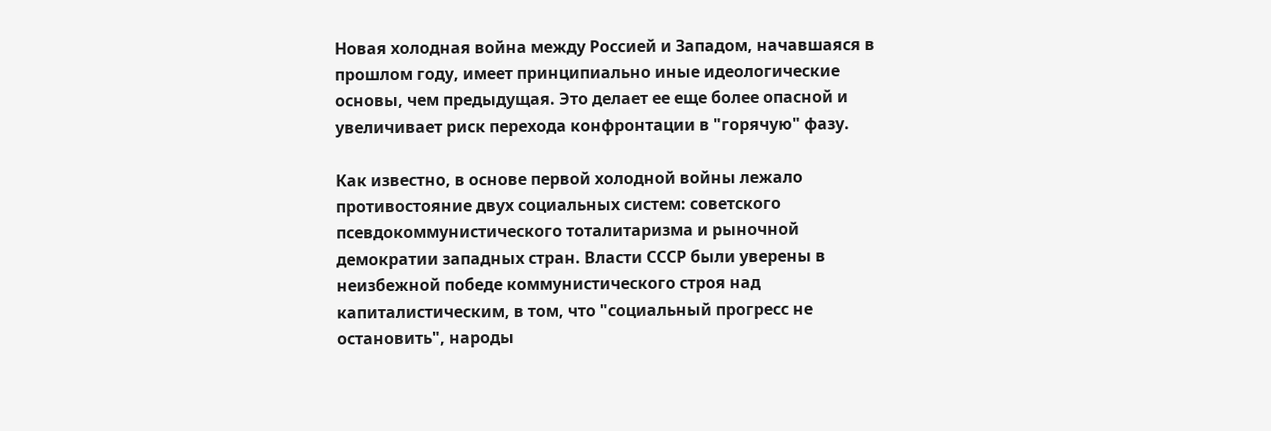Новая холодная война между Россией и Западом, начавшаяся в прошлом году, имеет принципиально иные идеологические основы, чем предыдущая. Это делает ее еще более опасной и увеличивает риск перехода конфронтации в "горячую" фазу.

Как известно, в основе первой холодной войны лежало противостояние двух социальных систем: советского псевдокоммунистического тоталитаризма и рыночной демократии западных стран. Власти СССР были уверены в неизбежной победе коммунистического строя над капиталистическим, в том, что "социальный прогресс не остановить", народы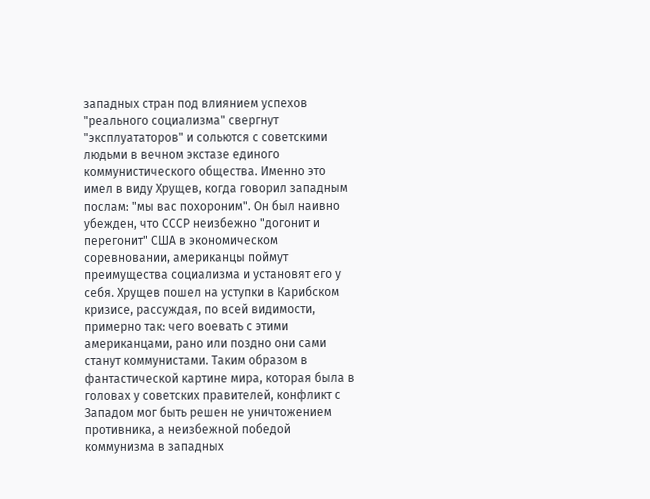западных стран под влиянием успехов "реального социализма" свергнут "эксплуататоров" и сольются с советскими людьми в вечном экстазе единого коммунистического общества. Именно это имел в виду Хрущев, когда говорил западным послам: "мы вас похороним". Он был наивно убежден, что СССР неизбежно "догонит и перегонит" США в экономическом соревновании, американцы поймут преимущества социализма и установят его у себя. Хрущев пошел на уступки в Карибском кризисе, рассуждая, по всей видимости, примерно так: чего воевать с этими американцами, рано или поздно они сами станут коммунистами. Таким образом в фантастической картине мира, которая была в головах у советских правителей, конфликт с Западом мог быть решен не уничтожением противника, а неизбежной победой коммунизма в западных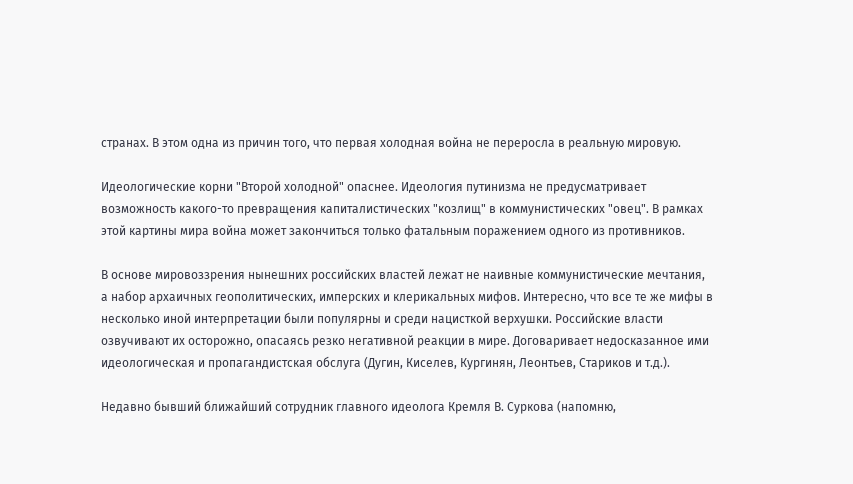странах. В этом одна из причин того, что первая холодная война не переросла в реальную мировую.

Идеологические корни "Второй холодной" опаснее. Идеология путинизма не предусматривает возможность какого-то превращения капиталистических "козлищ" в коммунистических "овец". В рамках этой картины мира война может закончиться только фатальным поражением одного из противников.

В основе мировоззрения нынешних российских властей лежат не наивные коммунистические мечтания, а набор архаичных геополитических, имперских и клерикальных мифов. Интересно, что все те же мифы в несколько иной интерпретации были популярны и среди нацисткой верхушки. Российские власти озвучивают их осторожно, опасаясь резко негативной реакции в мире. Договаривает недосказанное ими идеологическая и пропагандистская обслуга (Дугин, Киселев, Кургинян, Леонтьев, Стариков и т.д.).

Недавно бывший ближайший сотрудник главного идеолога Кремля В. Суркова (напомню,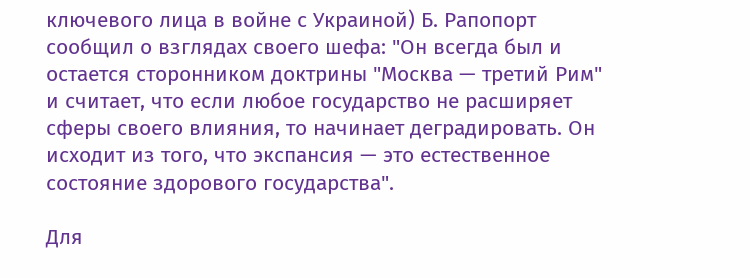ключевого лица в войне с Украиной) Б. Рапопорт сообщил о взглядах своего шефа: "Он всегда был и остается сторонником доктрины "Москва — третий Рим" и считает, что если любое государство не расширяет сферы своего влияния, то начинает деградировать. Он исходит из того, что экспансия — это естественное состояние здорового государства".

Для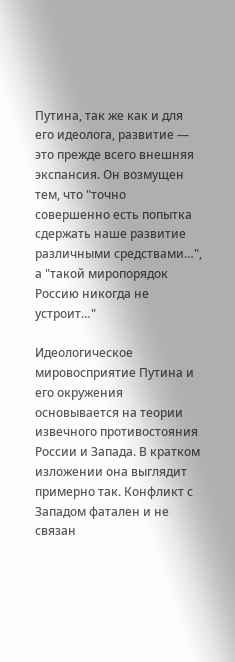Путина, так же как и для его идеолога, развитие — это прежде всего внешняя экспансия. Он возмущен тем, что "точно совершенно есть попытка сдержать наше развитие различными средствами…", а "такой миропорядок Россию никогда не устроит…"

Идеологическое мировосприятие Путина и его окружения основывается на теории извечного противостояния России и Запада. В кратком изложении она выглядит примерно так. Конфликт с Западом фатален и не связан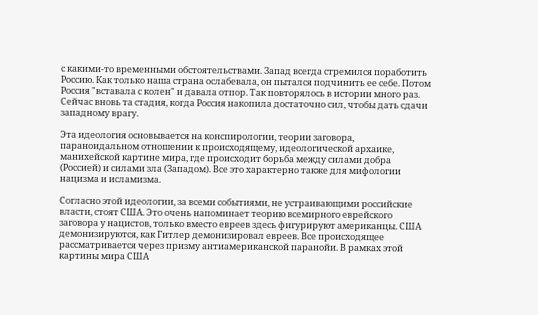с какими-то временными обстоятельствами. Запад всегда стремился поработить Россию. Как только наша страна ослабевала, он пытался подчинить ее себе. Потом Россия "вставала с колен" и давала отпор. Так повторялось в истории много раз. Сейчас вновь та стадия, когда Россия накопила достаточно сил, чтобы дать сдачи западному врагу.

Эта идеология основывается на конспирологии, теории заговора, параноидальном отношении к происходящему, идеологической архаике, манихейской картине мира, где происходит борьба между силами добра (Россией) и силами зла (Западом). Все это характерно также для мифологии нацизма и исламизма.

Согласно этой идеологии, за всеми событиями, не устраивающими российские власти, стоят США. Это очень напоминает теорию всемирного еврейского заговора у нацистов, только вместо евреев здесь фигурируют американцы. США демонизируются, как Гитлер демонизировал евреев. Все происходящее рассматривается через призму антиамериканской паранойи. В рамках этой картины мира США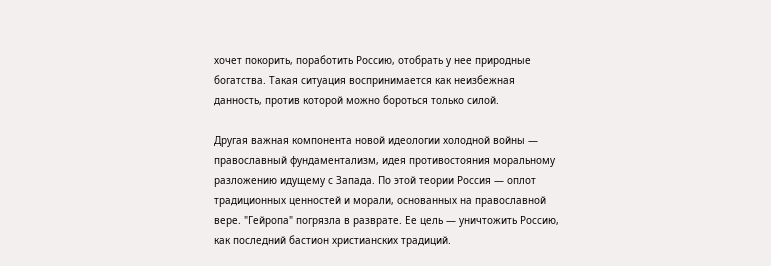хочет покорить, поработить Россию, отобрать у нее природные богатства. Такая ситуация воспринимается как неизбежная данность, против которой можно бороться только силой.

Другая важная компонента новой идеологии холодной войны — православный фундаментализм, идея противостояния моральному разложению идущему с Запада. По этой теории Россия — оплот традиционных ценностей и морали, основанных на православной вере. "Гейропа" погрязла в разврате. Ее цель — уничтожить Россию, как последний бастион христианских традиций.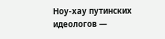Ноу-хау путинских идеологов —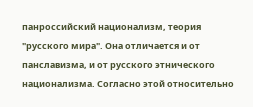панроссийский национализм, теория "русского мира". Она отличается и от панславизма, и от русского этнического национализма. Согласно этой относительно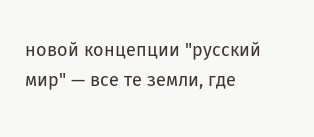новой концепции "русский мир" — все те земли, где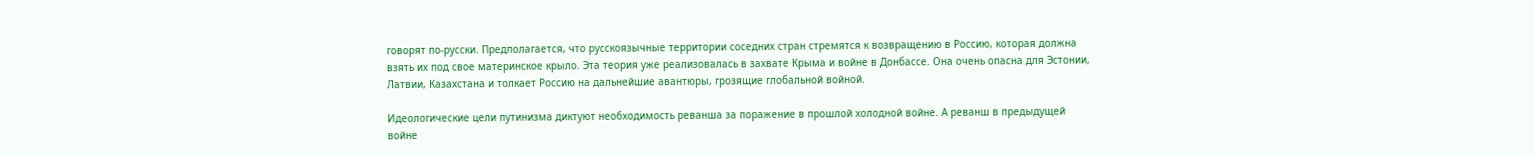говорят по-русски. Предполагается, что русскоязычные территории соседних стран стремятся к возвращению в Россию, которая должна взять их под свое материнское крыло. Эта теория уже реализовалась в захвате Крыма и войне в Донбассе. Она очень опасна для Эстонии, Латвии, Казахстана и толкает Россию на дальнейшие авантюры, грозящие глобальной войной.

Идеологические цели путинизма диктуют необходимость реванша за поражение в прошлой холодной войне. А реванш в предыдущей войне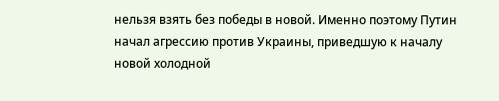нельзя взять без победы в новой. Именно поэтому Путин начал агрессию против Украины, приведшую к началу новой холодной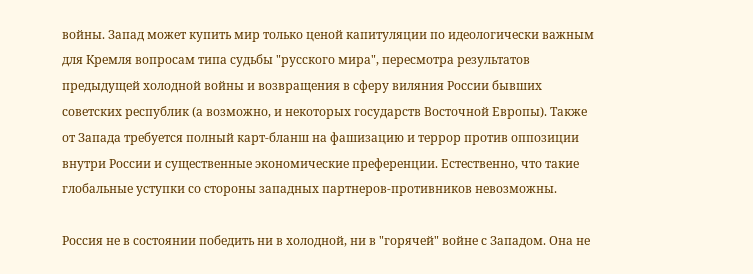войны. Запад может купить мир только ценой капитуляции по идеологически важным для Кремля вопросам типа судьбы "русского мира", пересмотра результатов предыдущей холодной войны и возвращения в сферу виляния России бывших советских республик (а возможно, и некоторых государств Восточной Европы). Также от Запада требуется полный карт-бланш на фашизацию и террор против оппозиции внутри России и существенные экономические преференции. Естественно, что такие глобальные уступки со стороны западных партнеров-противников невозможны.

Россия не в состоянии победить ни в холодной, ни в "горячей" войне с Западом. Она не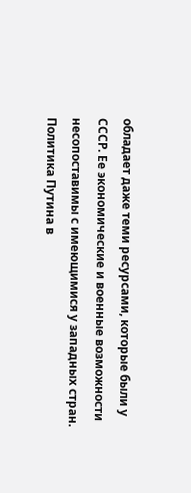обладает даже теми ресурсами, которые были у СССР. Ее экономические и военные возможности несопоставимы с имеющимися у западных стран. Политика Путина в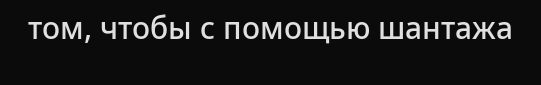том, чтобы с помощью шантажа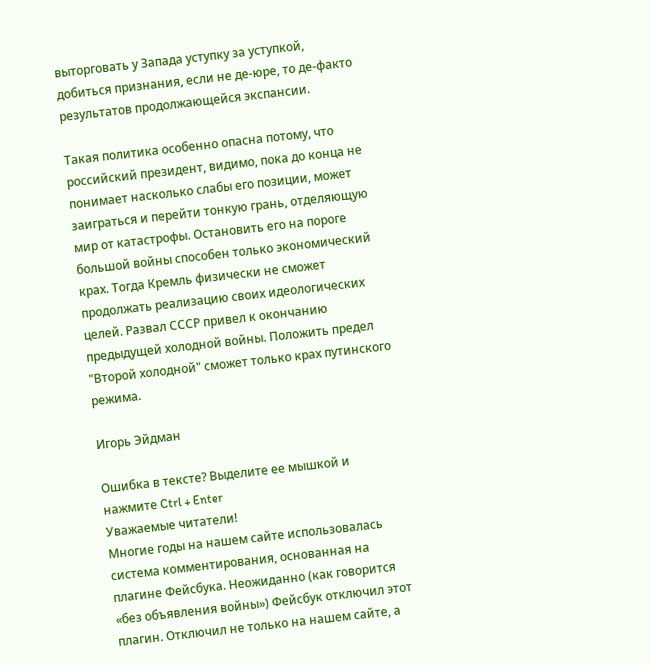выторговать у Запада уступку за уступкой, добиться признания, если не де-юре, то де-факто результатов продолжающейся экспансии.

Такая политика особенно опасна потому, что российский президент, видимо, пока до конца не понимает насколько слабы его позиции, может заиграться и перейти тонкую грань, отделяющую мир от катастрофы. Остановить его на пороге большой войны способен только экономический крах. Тогда Кремль физически не сможет продолжать реализацию своих идеологических целей. Развал СССР привел к окончанию предыдущей холодной войны. Положить предел "Второй холодной" сможет только крах путинского режима.

Игорь Эйдман

Ошибка в тексте? Выделите ее мышкой и нажмите Ctrl + Enter
Уважаемые читатели!
Многие годы на нашем сайте использовалась система комментирования, основанная на плагине Фейсбука. Неожиданно (как говорится «без объявления войны») Фейсбук отключил этот плагин. Отключил не только на нашем сайте, а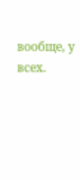вообще, у всех.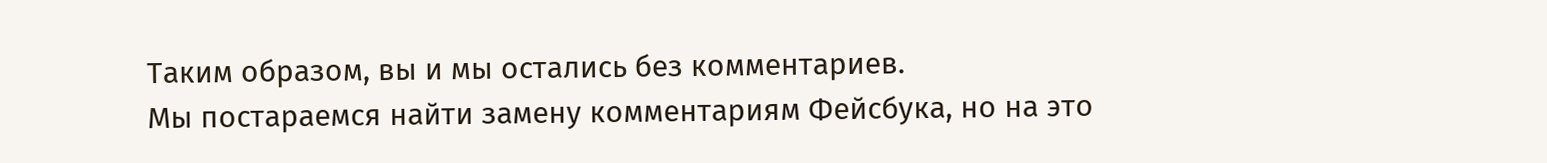Таким образом, вы и мы остались без комментариев.
Мы постараемся найти замену комментариям Фейсбука, но на это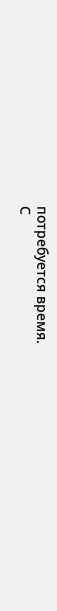потребуется время.
С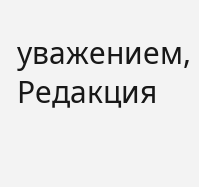уважением,
Редакция